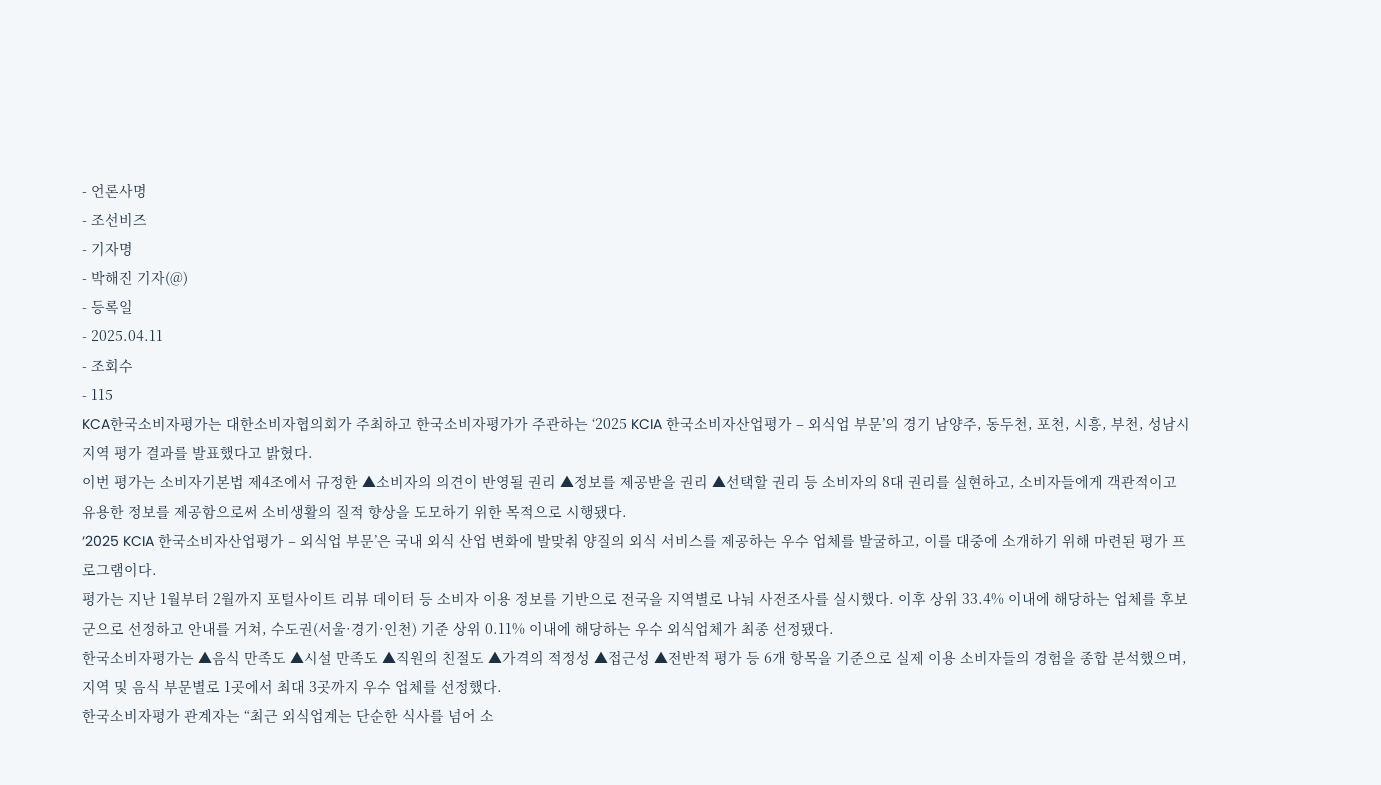- 언론사명
- 조선비즈
- 기자명
- 박해진 기자(@)
- 등록일
- 2025.04.11
- 조회수
- 115
KCA한국소비자평가는 대한소비자협의회가 주최하고 한국소비자평가가 주관하는 ‘2025 KCIA 한국소비자산업평가 – 외식업 부문’의 경기 남양주, 동두천, 포천, 시흥, 부천, 성남시 지역 평가 결과를 발표했다고 밝혔다.
이번 평가는 소비자기본법 제4조에서 규정한 ▲소비자의 의견이 반영될 권리 ▲정보를 제공받을 권리 ▲선택할 권리 등 소비자의 8대 권리를 실현하고, 소비자들에게 객관적이고 유용한 정보를 제공함으로써 소비생활의 질적 향상을 도모하기 위한 목적으로 시행됐다.
‘2025 KCIA 한국소비자산업평가 – 외식업 부문’은 국내 외식 산업 변화에 발맞춰 양질의 외식 서비스를 제공하는 우수 업체를 발굴하고, 이를 대중에 소개하기 위해 마련된 평가 프로그램이다.
평가는 지난 1월부터 2월까지 포털사이트 리뷰 데이터 등 소비자 이용 정보를 기반으로 전국을 지역별로 나눠 사전조사를 실시했다. 이후 상위 33.4% 이내에 해당하는 업체를 후보군으로 선정하고 안내를 거쳐, 수도권(서울·경기·인천) 기준 상위 0.11% 이내에 해당하는 우수 외식업체가 최종 선정됐다.
한국소비자평가는 ▲음식 만족도 ▲시설 만족도 ▲직원의 친절도 ▲가격의 적정성 ▲접근성 ▲전반적 평가 등 6개 항목을 기준으로 실제 이용 소비자들의 경험을 종합 분석했으며, 지역 및 음식 부문별로 1곳에서 최대 3곳까지 우수 업체를 선정했다.
한국소비자평가 관계자는 “최근 외식업계는 단순한 식사를 넘어 소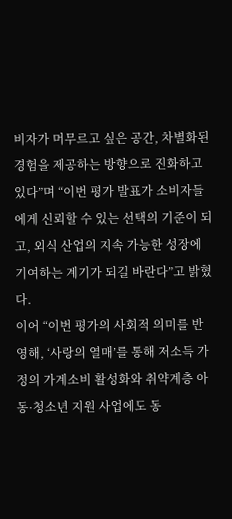비자가 머무르고 싶은 공간, 차별화된 경험을 제공하는 방향으로 진화하고 있다”며 “이번 평가 발표가 소비자들에게 신뢰할 수 있는 선택의 기준이 되고, 외식 산업의 지속 가능한 성장에 기여하는 계기가 되길 바란다”고 밝혔다.
이어 “이번 평가의 사회적 의미를 반영해, ‘사랑의 열매’를 통해 저소득 가정의 가계소비 활성화와 취약계층 아동·청소년 지원 사업에도 동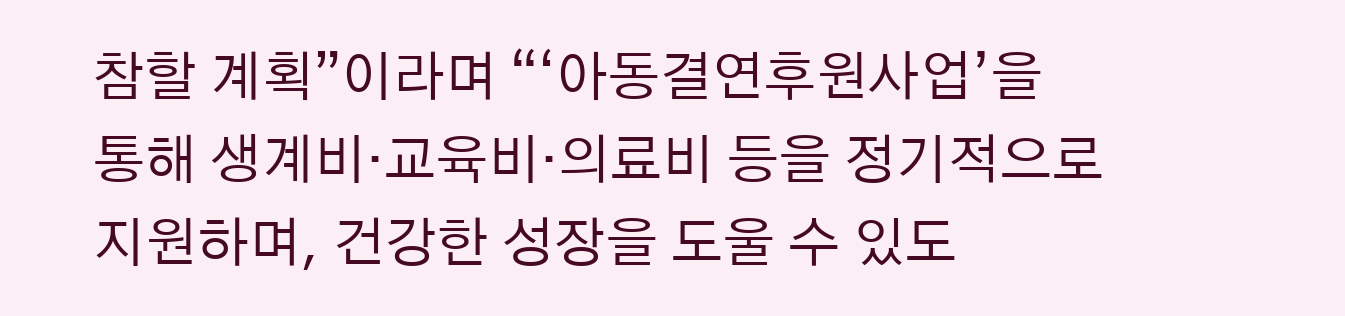참할 계획”이라며 “‘아동결연후원사업’을 통해 생계비·교육비·의료비 등을 정기적으로 지원하며, 건강한 성장을 도울 수 있도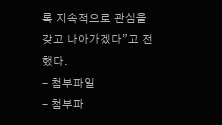록 지속적으로 관심을 갖고 나아가겠다”고 전했다.
- 첨부파일
- 첨부파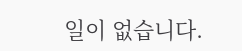일이 없습니다.